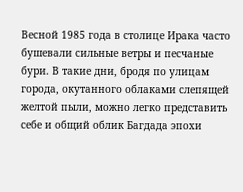Весной 1985 года в столице Ирака часто бушевали сильные ветры и песчаные бури. В такие дни, бродя по улицам города, окутанного облаками слепящей желтой пыли, можно легко представить себе и общий облик Багдада эпохи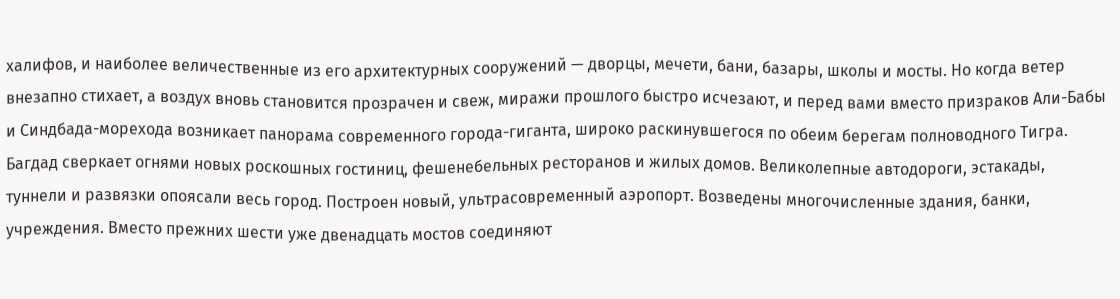халифов, и наиболее величественные из его архитектурных сооружений — дворцы, мечети, бани, базары, школы и мосты. Но когда ветер внезапно стихает, а воздух вновь становится прозрачен и свеж, миражи прошлого быстро исчезают, и перед вами вместо призраков Али-Бабы и Синдбада-морехода возникает панорама современного города-гиганта, широко раскинувшегося по обеим берегам полноводного Тигра.
Багдад сверкает огнями новых роскошных гостиниц, фешенебельных ресторанов и жилых домов. Великолепные автодороги, эстакады, туннели и развязки опоясали весь город. Построен новый, ультрасовременный аэропорт. Возведены многочисленные здания, банки, учреждения. Вместо прежних шести уже двенадцать мостов соединяют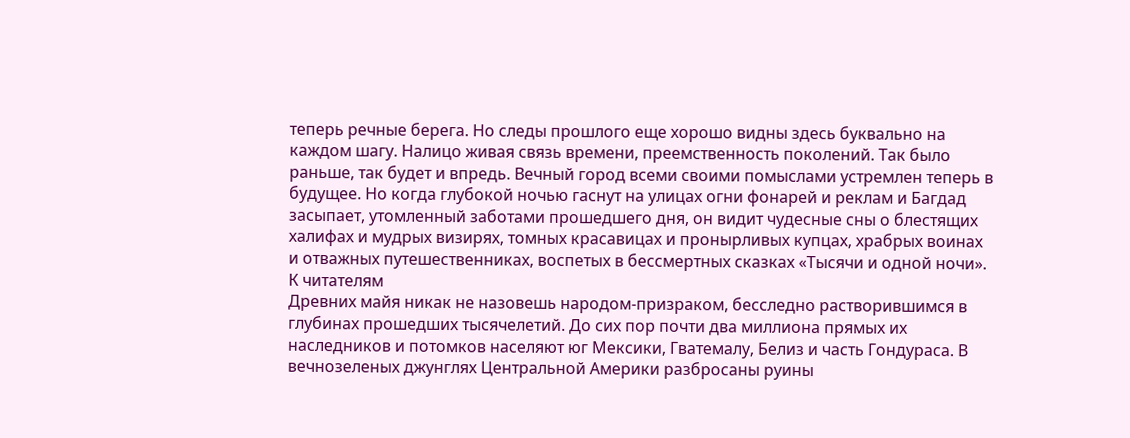теперь речные берега. Но следы прошлого еще хорошо видны здесь буквально на каждом шагу. Налицо живая связь времени, преемственность поколений. Так было раньше, так будет и впредь. Вечный город всеми своими помыслами устремлен теперь в будущее. Но когда глубокой ночью гаснут на улицах огни фонарей и реклам и Багдад засыпает, утомленный заботами прошедшего дня, он видит чудесные сны о блестящих халифах и мудрых визирях, томных красавицах и пронырливых купцах, храбрых воинах и отважных путешественниках, воспетых в бессмертных сказках «Тысячи и одной ночи».
К читателям
Древних майя никак не назовешь народом-призраком, бесследно растворившимся в глубинах прошедших тысячелетий. До сих пор почти два миллиона прямых их наследников и потомков населяют юг Мексики, Гватемалу, Белиз и часть Гондураса. В вечнозеленых джунглях Центральной Америки разбросаны руины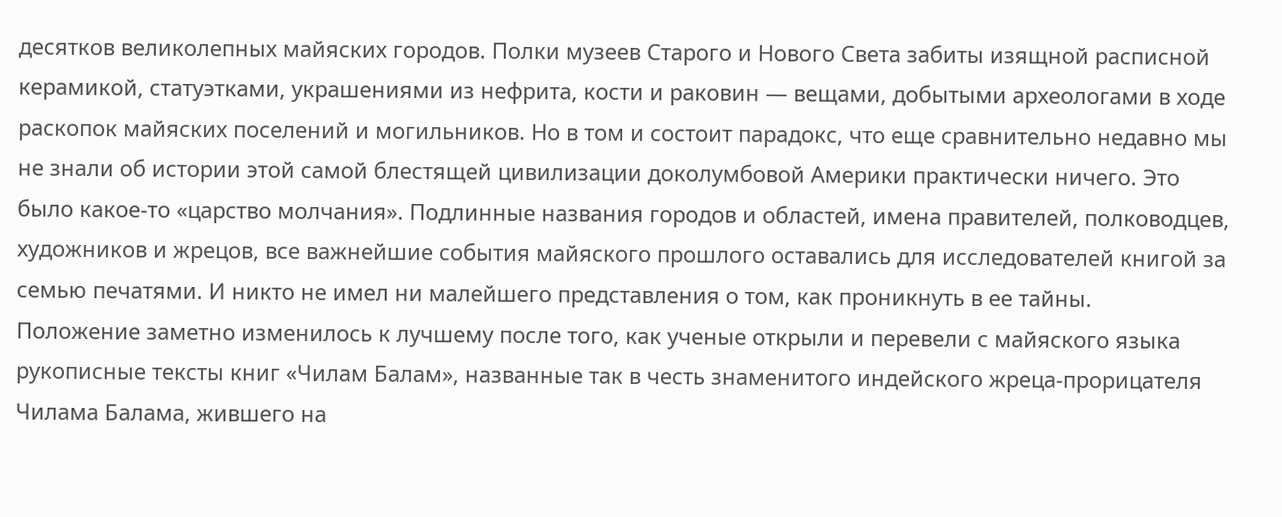десятков великолепных майяских городов. Полки музеев Старого и Нового Света забиты изящной расписной керамикой, статуэтками, украшениями из нефрита, кости и раковин — вещами, добытыми археологами в ходе раскопок майяских поселений и могильников. Но в том и состоит парадокс, что еще сравнительно недавно мы не знали об истории этой самой блестящей цивилизации доколумбовой Америки практически ничего. Это было какое-то «царство молчания». Подлинные названия городов и областей, имена правителей, полководцев, художников и жрецов, все важнейшие события майяского прошлого оставались для исследователей книгой за семью печатями. И никто не имел ни малейшего представления о том, как проникнуть в ее тайны.
Положение заметно изменилось к лучшему после того, как ученые открыли и перевели с майяского языка рукописные тексты книг «Чилам Балам», названные так в честь знаменитого индейского жреца-прорицателя Чилама Балама, жившего на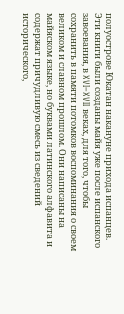полуострове Юкатан накануне прихода испанцев. Эти книги были созданы майя уже после испанского завоевания, в XVI–XVII веках, для того, чтобы сохранить в памяти потомков воспоминания о своем великом и славном прошлом. Они написаны на майяском языке, но буквами латинского алфавита и содержат причудливую смесь из сведений исторического,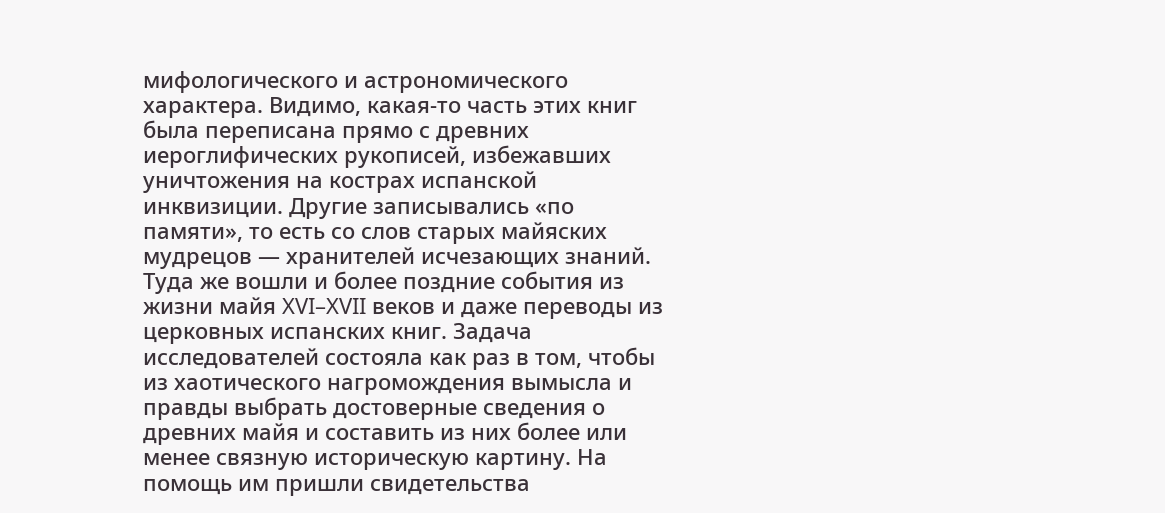мифологического и астрономического характера. Видимо, какая-то часть этих книг была переписана прямо с древних иероглифических рукописей, избежавших уничтожения на кострах испанской инквизиции. Другие записывались «по памяти», то есть со слов старых майяских мудрецов — хранителей исчезающих знаний. Туда же вошли и более поздние события из жизни майя XVI–XVII веков и даже переводы из церковных испанских книг. Задача исследователей состояла как раз в том, чтобы из хаотического нагромождения вымысла и правды выбрать достоверные сведения о древних майя и составить из них более или менее связную историческую картину. На помощь им пришли свидетельства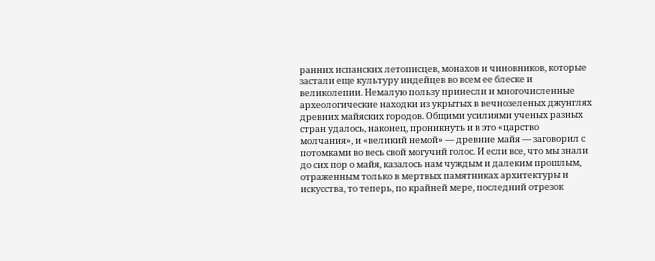ранних испанских летописцев, монахов и чиновников, которые застали еще культуру индейцев во всем ее блеске и великолепии. Немалую пользу принесли и многочисленные археологические находки из укрытых в вечнозеленых джунглях древних майяских городов. Общими усилиями ученых разных стран удалось, наконец, проникнуть и в это «царство молчания», и «великий немой» — древние майя — заговорил с потомками во весь свой могучий голос. И если все, что мы знали до сих пор о майя, казалось нам чуждым и далеким прошлым, отраженным только в мертвых памятниках архитектуры и искусства, то теперь, по крайней мере, последний отрезок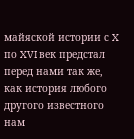майяской истории с X по XVI век предстал перед нами так же, как история любого другого известного нам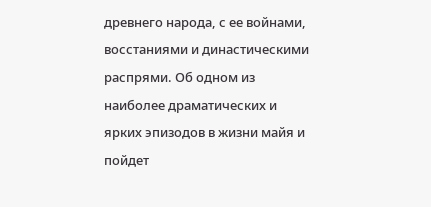древнего народа, с ее войнами, восстаниями и династическими распрями. Об одном из наиболее драматических и ярких эпизодов в жизни майя и пойдет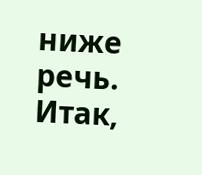ниже речь. Итак,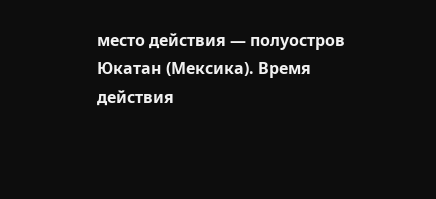место действия — полуостров Юкатан (Мексика). Время действия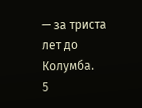— за триста лет до Колумба.
5